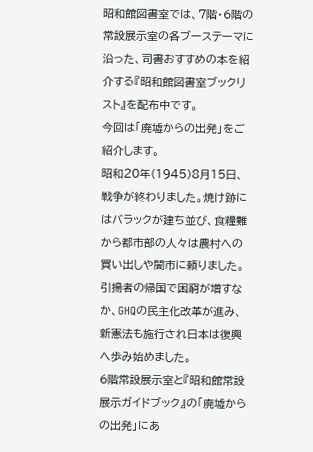昭和館図書室では、7階・6階の常設展示室の各ブーステーマに沿った、司書おすすめの本を紹介する『昭和館図書室ブックリスト』を配布中です。
今回は「廃墟からの出発」をご紹介します。
昭和20年(1945)8月15日、戦争が終わりました。焼け跡にはバラックが建ち並び、食糧難から都市部の人々は農村への買い出しや闇市に頼りました。引揚者の帰国で困窮が増すなか、GHQの民主化改革が進み、新憲法も施行され日本は復興へ歩み始めました。
6階常設展示室と『昭和館常設展示ガイドブック』の「廃墟からの出発」にあ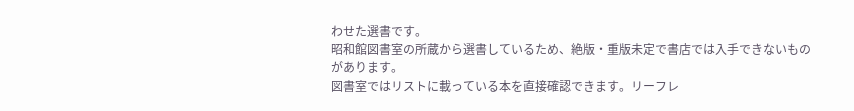わせた選書です。
昭和館図書室の所蔵から選書しているため、絶版・重版未定で書店では入手できないものがあります。
図書室ではリストに載っている本を直接確認できます。リーフレ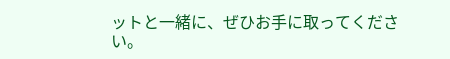ットと一緒に、ぜひお手に取ってください。